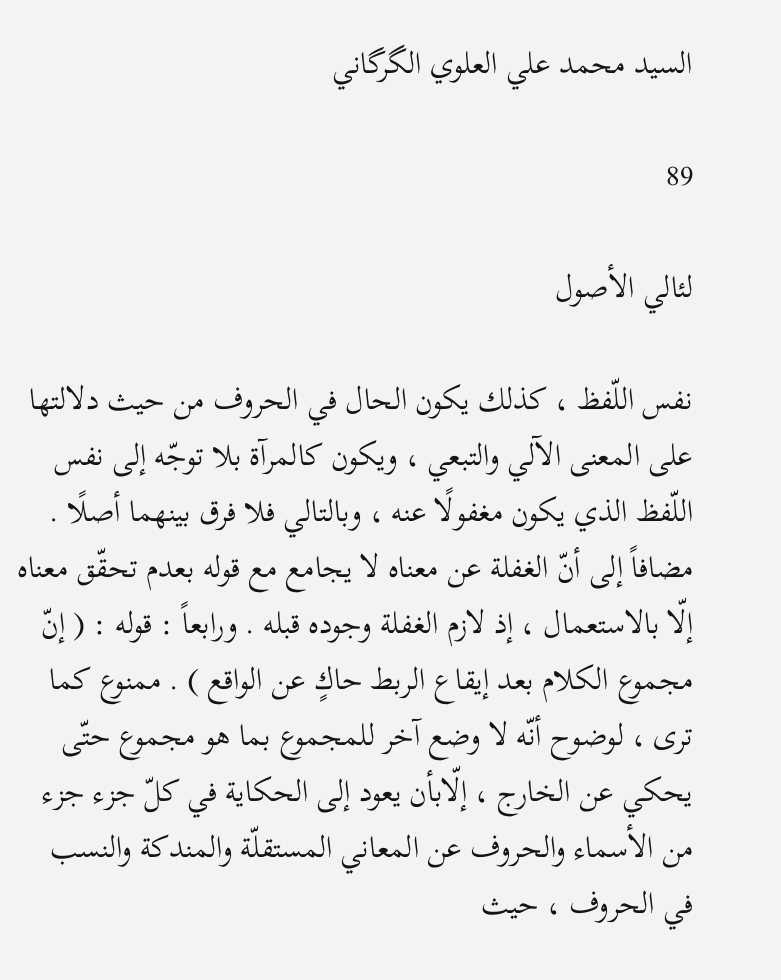السيد محمد علي العلوي الگرگاني

89

لئالي الأصول

نفس اللّفظ ، كذلك يكون الحال في الحروف من حيث دلالتها على المعنى الآلي والتبعي ، ويكون كالمرآة بلا توجّه إلى نفس اللّفظ الذي يكون مغفولًا عنه ، وبالتالي فلا فرق بينهما أصلًا . مضافاً إلى أنّ الغفلة عن معناه لا يجامع مع قوله بعدم تحقّق معناه إلّا بالاستعمال ، إذ لازم الغفلة وجوده قبله . ورابعاً : قوله : ( إنّ مجموع الكلام بعد إيقاع الربط حاكٍ عن الواقع ) . ممنوع كما ترى ، لوضوح أنّه لا وضع آخر للمجموع بما هو مجموع حتّى يحكي عن الخارج ، إلّابأن يعود إلى الحكاية في كلّ جزء جزء من الأسماء والحروف عن المعاني المستقلّة والمندكة والنسب في الحروف ، حيث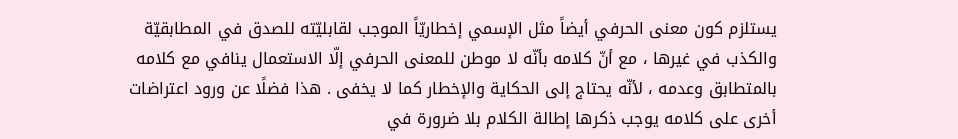يستلزم كون معنى الحرفي أيضاً مثل الإسمي إخطاريّاً الموجب لقابليّته للصدق في المطابقيّة والكذب في غيرها ، مع أنّ كلامه بأنّه لا موطن للمعنى الحرفي إلّا الاستعمال ينافي مع كلامه بالمتطابق وعدمه ، لأنّه يحتاج إلى الحكاية والإخطار كما لا يخفى . هذا فضلًا عن ورود اعتراضات أخرى على كلامه يوجب ذكرها إطالة الكلام بلا ضرورة في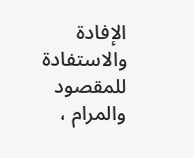الإفادة والاستفادة للمقصود والمرام ،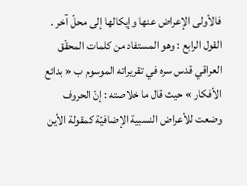فالأولى الإعراض عنها وإيكالها إلى محلّ آخر . القول الرابع : وهو المستفاد من كلمات المحقّق العراقي قدس سره في تقريراته الموسوم ب « بدائع الأفكار » حيث قال ما خلاصته : إنّ الحروف وضعت للأعراض النسبية الإضافيّة كمقولة الأين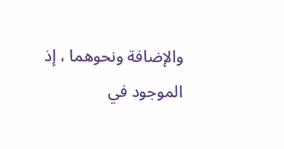والإضافة ونحوهما ، إذ الموجود في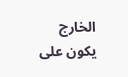الخارج يكون على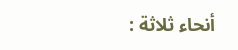أنحاء ثلاثة :